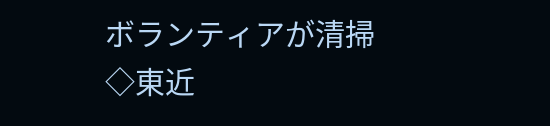ボランティアが清掃
◇東近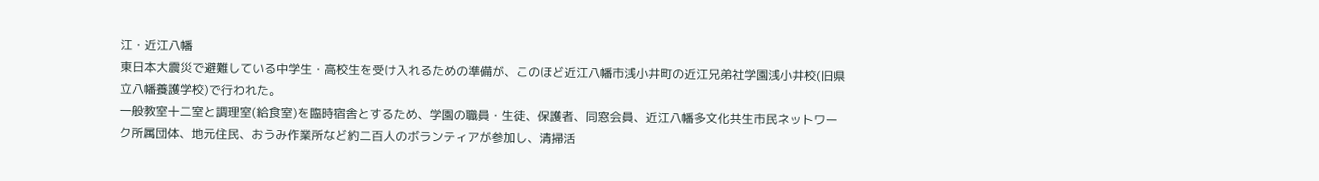江・近江八幡
東日本大震災で避難している中学生・高校生を受け入れるための準備が、このほど近江八幡市浅小井町の近江兄弟社学園浅小井校(旧県立八幡養護学校)で行われた。
一般教室十二室と調理室(給食室)を臨時宿舎とするため、学園の職員・生徒、保護者、同窓会員、近江八幡多文化共生市民ネットワーク所属団体、地元住民、おうみ作業所など約二百人のボランティアが参加し、清掃活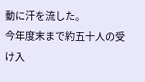動に汗を流した。
今年度末まで約五十人の受け入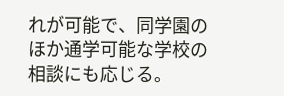れが可能で、同学園のほか通学可能な学校の相談にも応じる。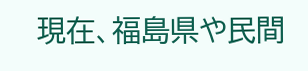現在、福島県や民間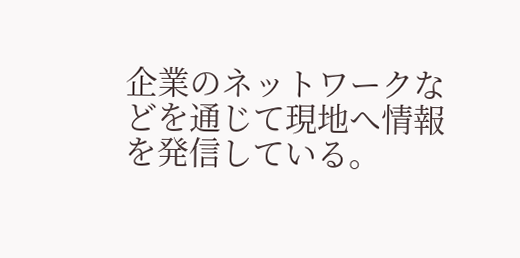企業のネットワークなどを通じて現地へ情報を発信している。